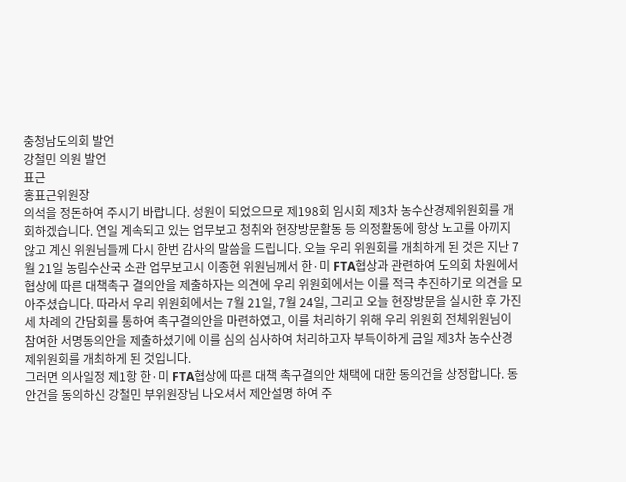충청남도의회 발언
강철민 의원 발언
표근
홍표근위원장
의석을 정돈하여 주시기 바랍니다. 성원이 되었으므로 제198회 임시회 제3차 농수산경제위원회를 개회하겠습니다. 연일 계속되고 있는 업무보고 청취와 현장방문활동 등 의정활동에 항상 노고를 아끼지 않고 계신 위원님들께 다시 한번 감사의 말씀을 드립니다. 오늘 우리 위원회를 개최하게 된 것은 지난 7월 21일 농림수산국 소관 업무보고시 이종현 위원님께서 한·미 FTA협상과 관련하여 도의회 차원에서 협상에 따른 대책촉구 결의안을 제출하자는 의견에 우리 위원회에서는 이를 적극 추진하기로 의견을 모아주셨습니다. 따라서 우리 위원회에서는 7월 21일, 7월 24일, 그리고 오늘 현장방문을 실시한 후 가진 세 차례의 간담회를 통하여 촉구결의안을 마련하였고, 이를 처리하기 위해 우리 위원회 전체위원님이 참여한 서명동의안을 제출하셨기에 이를 심의 심사하여 처리하고자 부득이하게 금일 제3차 농수산경제위원회를 개최하게 된 것입니다.
그러면 의사일정 제1항 한·미 FTA협상에 따른 대책 촉구결의안 채택에 대한 동의건을 상정합니다. 동 안건을 동의하신 강철민 부위원장님 나오셔서 제안설명 하여 주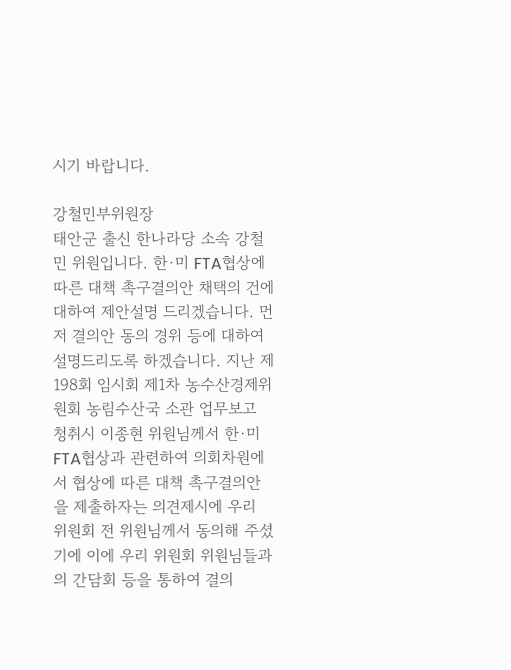시기 바랍니다.

강철민부위원장
태안군 출신 한나라당 소속 강철민 위원입니다. 한·미 FTA협상에 따른 대책 촉구결의안 채택의 건에 대하여 제안설명 드리겠습니다. 먼저 결의안 동의 경위 등에 대하여 설명드리도록 하겠습니다. 지난 제198회 임시회 제1차 농수산경제위원회 농림수산국 소관 업무보고 청취시 이종현 위원님께서 한·미 FTA협상과 관련하여 의회차원에서 협상에 따른 대책 촉구결의안을 제출하자는 의견제시에 우리 위원회 전 위원님께서 동의해 주셨기에 이에 우리 위원회 위원님들과의 간담회 등을 통하여 결의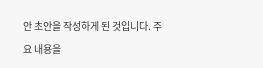안 초안을 작성하게 된 것입니다. 주요 내용을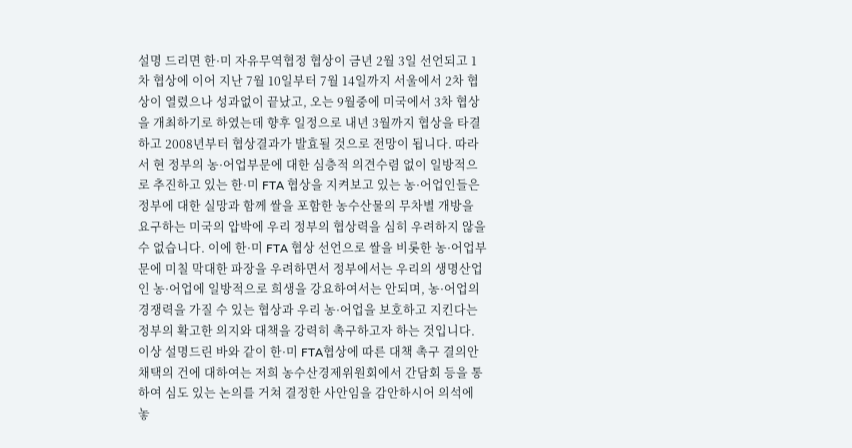설명 드리면 한·미 자유무역협정 협상이 금년 2월 3일 선언되고 1차 협상에 이어 지난 7월 10일부터 7월 14일까지 서울에서 2차 협상이 열렸으나 성과없이 끝났고, 오는 9월중에 미국에서 3차 협상을 개최하기로 하였는데 향후 일정으로 내년 3월까지 협상을 타결하고 2008년부터 협상결과가 발효될 것으로 전망이 됩니다. 따라서 현 정부의 농·어업부문에 대한 심층적 의견수렴 없이 일방적으로 추진하고 있는 한·미 FTA 협상을 지켜보고 있는 농·어업인들은 정부에 대한 실망과 함께 쌀을 포함한 농수산물의 무차별 개방을 요구하는 미국의 압박에 우리 정부의 협상력을 심히 우려하지 않을 수 없습니다. 이에 한·미 FTA 협상 선언으로 쌀을 비롯한 농·어업부문에 미칠 막대한 파장을 우려하면서 정부에서는 우리의 생명산업인 농·어업에 일방적으로 희생을 강요하여서는 안되며, 농·어업의 경쟁력을 가질 수 있는 협상과 우리 농·어업을 보호하고 지킨다는 정부의 확고한 의지와 대책을 강력히 촉구하고자 하는 것입니다. 이상 설명드린 바와 같이 한·미 FTA협상에 따른 대책 촉구 결의안 채택의 건에 대하여는 저희 농수산경제위원회에서 간담회 등을 통하여 심도 있는 논의를 거쳐 결정한 사안임을 감안하시어 의석에 놓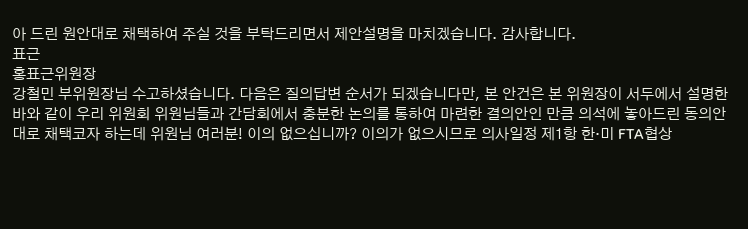아 드린 원안대로 채택하여 주실 것을 부탁드리면서 제안설명을 마치겠습니다. 감사합니다.
표근
홍표근위원장
강철민 부위원장님 수고하셨습니다. 다음은 질의답변 순서가 되겠습니다만, 본 안건은 본 위원장이 서두에서 설명한 바와 같이 우리 위원회 위원님들과 간담회에서 충분한 논의를 통하여 마련한 결의안인 만큼 의석에 놓아드린 동의안대로 채택코자 하는데 위원님 여러분! 이의 없으십니까? 이의가 없으시므로 의사일정 제1항 한·미 FTA협상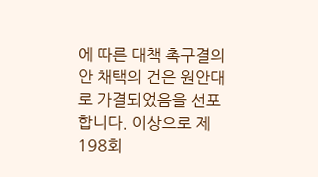에 따른 대책 촉구결의안 채택의 건은 원안대로 가결되었음을 선포합니다. 이상으로 제198회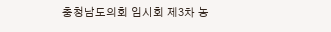충청남도의회 임시회 제3차 농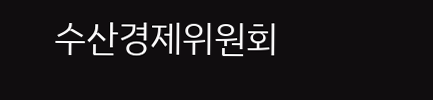수산경제위원회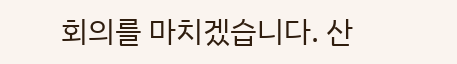회의를 마치겠습니다. 산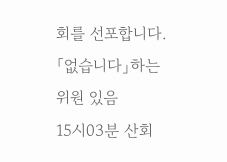회를 선포합니다.
「없습니다」하는 위원 있음
15시03분 산회